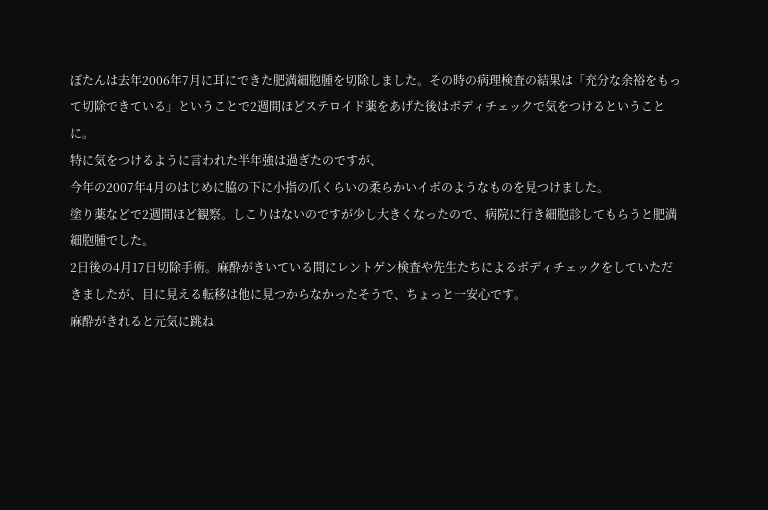ぼたんは去年2006年7月に耳にできた肥満細胞腫を切除しました。その時の病理検査の結果は「充分な余裕をもって切除できている」ということで2週間ほどステロイド薬をあげた後はボディチェックで気をつけるということに。
特に気をつけるように言われた半年強は過ぎたのですが、
今年の2007年4月のはじめに脇の下に小指の爪くらいの柔らかいイボのようなものを見つけました。
塗り薬などで2週間ほど観察。しこりはないのですが少し大きくなったので、病院に行き細胞診してもらうと肥満細胞腫でした。
2日後の4月17日切除手術。麻酔がきいている間にレントゲン検査や先生たちによるボディチェックをしていただきましたが、目に見える転移は他に見つからなかったそうで、ちょっと一安心です。
麻酔がきれると元気に跳ね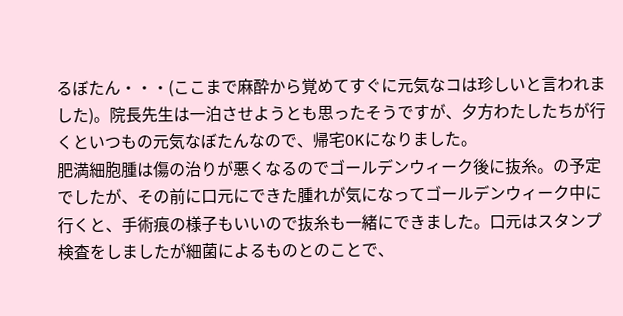るぼたん・・・(ここまで麻酔から覚めてすぐに元気なコは珍しいと言われました)。院長先生は一泊させようとも思ったそうですが、夕方わたしたちが行くといつもの元気なぼたんなので、帰宅OKになりました。
肥満細胞腫は傷の治りが悪くなるのでゴールデンウィーク後に抜糸。の予定でしたが、その前に口元にできた腫れが気になってゴールデンウィーク中に行くと、手術痕の様子もいいので抜糸も一緒にできました。口元はスタンプ検査をしましたが細菌によるものとのことで、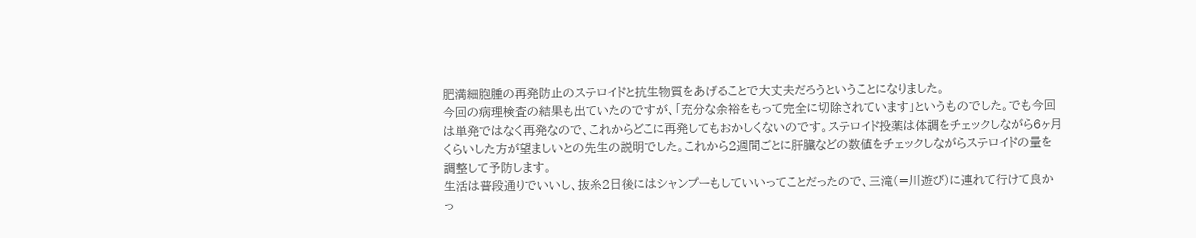肥満細胞腫の再発防止のステロイドと抗生物質をあげることで大丈夫だろうということになりました。
今回の病理検査の結果も出ていたのですが、「充分な余裕をもって完全に切除されています」というものでした。でも今回は単発ではなく再発なので、これからどこに再発してもおかしくないのです。ステロイド投薬は体調をチェックしながら6ヶ月くらいした方が望ましいとの先生の説明でした。これから2週間ごとに肝臓などの数値をチェックしながらステロイドの量を調整して予防します。
生活は普段通りでいいし、抜糸2日後にはシャンプーもしていいってことだったので、三滝(=川遊び)に連れて行けて良かっ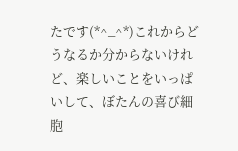たです(*^_^*)これからどうなるか分からないけれど、楽しいことをいっぱいして、ぼたんの喜び細胞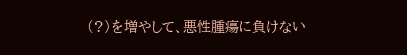(?)を増やして、悪性腫瘍に負けない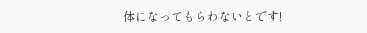体になってもらわないとです!